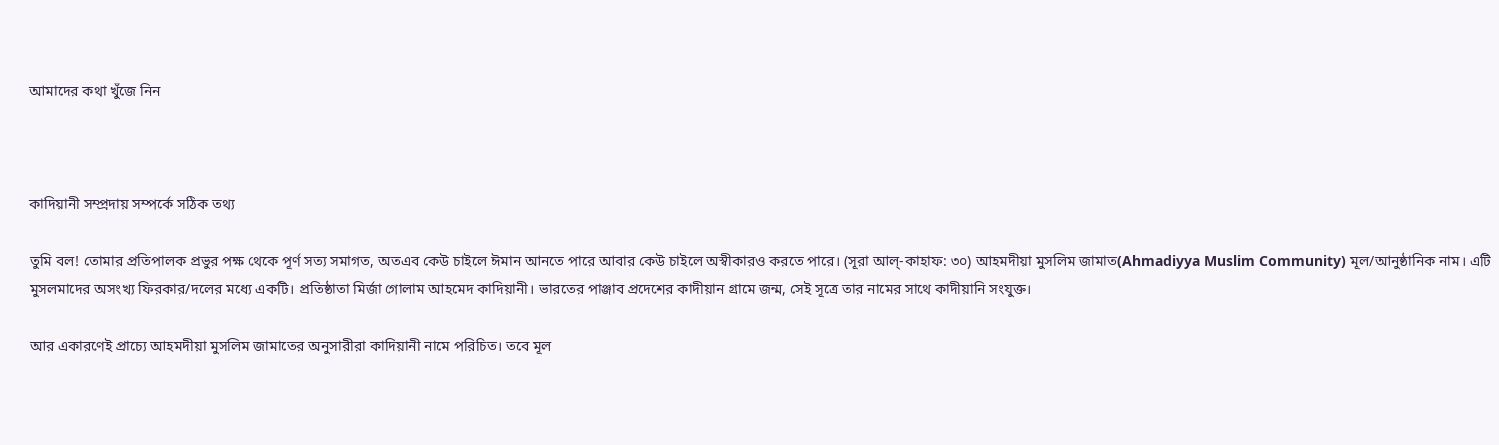আমাদের কথা খুঁজে নিন



কাদিয়ানী সম্প্রদায় সম্পর্কে সঠিক তথ্য

তুমি বল! তোমার প্রতিপালক প্রভুর পক্ষ থেকে পূর্ণ সত্য সমাগত, অতএব কেউ চাইলে ঈমান আনতে পারে আবার কেউ চাইলে অস্বীকারও করতে পারে। (সূরা আল্-কাহাফ: ৩০) আহমদীয়া মুসলিম জামাত(Ahmadiyya Muslim Community) মূল/আনুষ্ঠানিক নাম। এটি মুসলমাদের অসংখ্য ফিরকার/দলের মধ্যে একটি। প্রতিষ্ঠাতা মির্জা গোলাম আহমেদ কাদিয়ানী। ভারতের পাঞ্জাব প্রদেশের কাদীয়ান গ্রামে জন্ম, সেই সূত্রে তার নামের সাথে কাদীয়ানি সংযুক্ত।

আর একারণেই প্রাচ্যে আহমদীয়া মুসলিম জামাতের অনুসারীরা কাদিয়ানী নামে পরিচিত। তবে মূল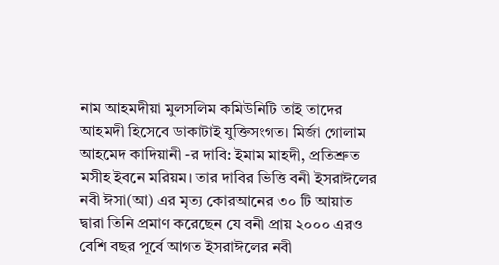নাম আহমদীয়া মুলসলিম কমিউনিটি তাই তাদের আহমদী হিসেবে ডাকাটাই যুক্তিসংগত। মির্জা গোলাম আহমেদ কাদিয়ানী -র দাবি: ইমাম মাহদী, প্রতিশ্রুত মসীহ ইবনে মরিয়ম। তার দাবির ভিত্তি বনী ইসরাঈলের নবী ঈসা(আ) এর মৃত্য কোরআনের ৩০ টি আয়াত দ্বারা তিনি প্রমাণ করেছেন যে বনী প্রায় ২০০০ এরও বেশি বছর পূর্বে আগত ইসরাঈলের নবী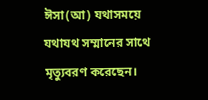ঈসা(আ) যথাসময়ে যথাযথ সম্মানের সাথে মৃত্যুবরণ করেছেন।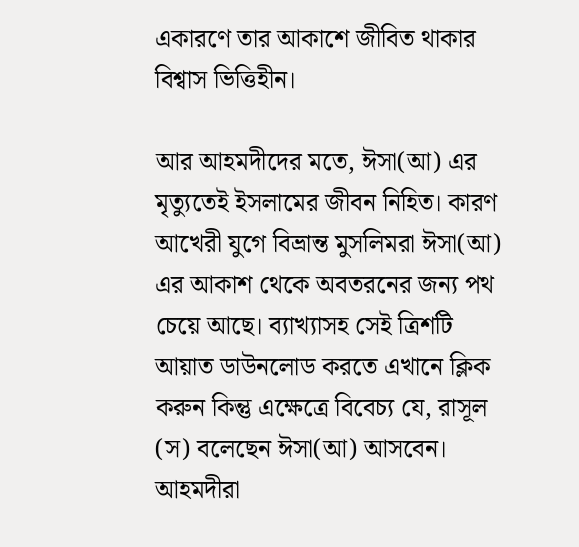একারণে তার আকাশে জীবিত থাকার বিশ্বাস ভিত্তিহীন।

আর আহমদীদের মতে, ঈসা(আ) এর মৃত্যুতেই ইসলামের জীবন নিহিত। কারণ আখেরী যুগে বিভ্রান্ত মুসলিমরা ঈসা(আ) এর আকাশ থেকে অবতরনের জন্য পথ চেয়ে আছে। ব্যাখ্যাসহ সেই ত্রিশটি আয়াত ডাউনলোড করতে এখানে ক্লিক করুন কিন্তু এক্ষেত্রে বিবেচ্য যে, রাসূল (স) বলেছেন ঈসা(আ) আসবেন। আহমদীরা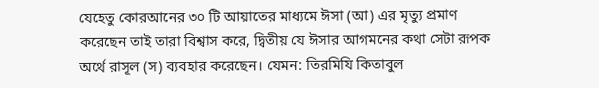যেহেতু কোরআনের ৩০ টি আয়াতের মাধ্যমে ঈসা (আ) এর মৃত্যু প্রমাণ করেছেন তাই তারা বিশ্বাস করে, দ্বিতীয় যে ঈসার আগমনের কথা সেটা রূপক অর্থে রাসূল (স) ব্যবহার করেছেন। যেমন: তিরমিযি কিতাবুল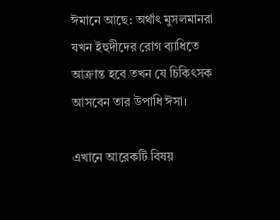ঈমানে আছে: অর্থাৎ মুসলমানরা যখন ইহুদীদের রোগ ব্যাধিতে আক্রান্ত হবে তখন যে চিকিৎসক আসবেন তার উপাধি ঈসা।

এখানে আরেকটি বিষয়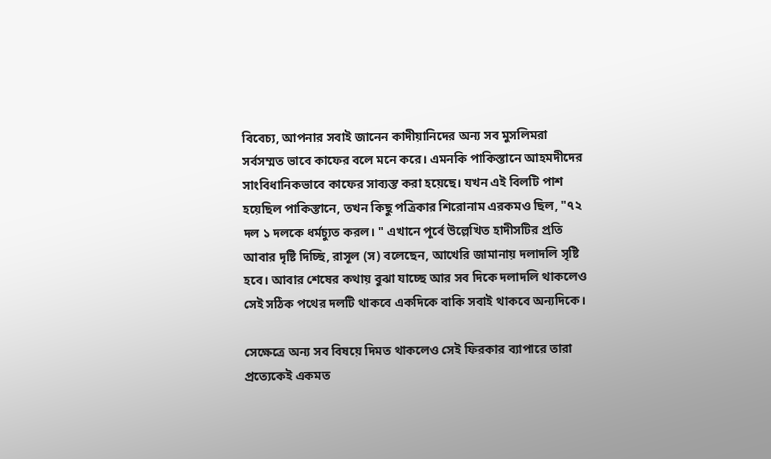বিবেচ্য, আপনার সবাই জানেন কাদীয়ানিদের অন্য সব মুসলিমরা সর্বসম্মত ভাবে কাফের বলে মনে করে। এমনকি পাকিস্তানে আহমদীদের সাংবিধানিকভাবে কাফের সাব্যস্ত করা হয়েছে। যখন এই বিলটি পাশ হয়েছিল পাকিস্তানে, তখন কিছু পত্রিকার শিরোনাম এরকমও ছিল, "৭২ দল ১ দলকে ধর্মচ্যুত করল। " এখানে পূর্বে উল্লেখিত হাদীসটির প্রতি আবার দৃষ্টি দিচ্ছি, রাসূল (স) বলেছেন, আখেরি জামানায় দলাদলি সৃষ্টি হবে। আবার শেষের কথায় বুঝা যাচ্ছে আর সব দিকে দলাদলি থাকলেও সেই সঠিক পথের দলটি থাকবে একদিকে বাকি সবাই থাকবে অন্যদিকে।

সেক্ষেত্রে অন্য সব বিষয়ে দিমত থাকলেও সেই ফিরকার ব্যাপারে তারা প্রত্যেকেই একমত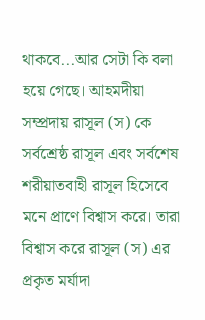থাকবে...আর সেটা কি বলা হয়ে গেছে। আহমদীয়া সম্প্রদায় রাসূল (স) কে সর্বশ্রেষ্ঠ রাসূল এবং সর্বশেষ শরীয়াতবাহী রাসূল হিসেবে মনে প্রাণে বিশ্বাস করে। তারা বিশ্বাস করে রাসূল (স) এর প্রকৃত মর্যাদা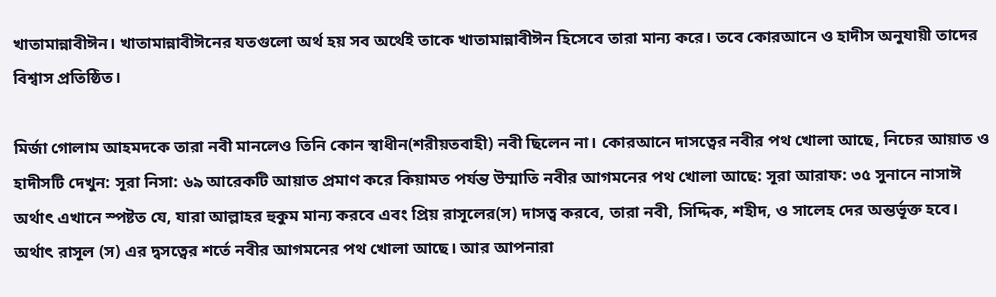খাতামান্নাবীঈন। খাতামান্নাবীঈনের যতগুলো অর্থ হয় সব অর্থেই তাকে খাতামান্নাবীঈন হিসেবে তারা মান্য করে। তবে কোরআনে ও হাদীস অনুযায়ী তাদের বিশ্বাস প্রতিষ্ঠিত।

মির্জা গোলাম আহমদকে তারা নবী মানলেও তিনি কোন স্বাধীন(শরীয়তবাহী) নবী ছিলেন না। কোরআনে দাসত্বের নবীর পথ খোলা আছে, নিচের আয়াত ও হাদীসটি দেখুন: সূরা নিসা: ৬৯ আরেকটি আয়াত প্রমাণ করে কিয়ামত পর্যন্ত উম্মাতি নবীর আগমনের পথ খোলা আছে: সূরা আরাফ: ৩৫ সুনানে নাসাঈ অর্থাৎ এখানে স্পষ্টত যে, যারা আল্লাহর হুকুম মান্য করবে এবং প্রিয় রাসূলের(স) দাসত্ব করবে, তারা নবী, সিদ্দিক, শহীদ, ও সালেহ দের অন্তর্ভূক্ত হবে। অর্থাৎ রাসূল (স) এর দ্বসত্বের শর্তে নবীর আগমনের পথ খোলা আছে। আর আপনারা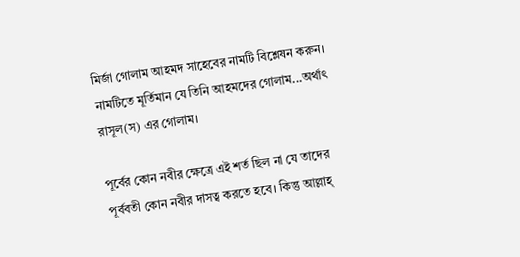মির্জা গোলাম আহমদ সাহেবের নামটি বিশ্লেষন করুন। নামটিতে মূর্তিমান যে তিনি আহমদের গোলাম...অর্থাৎ রাসূল(স) এর গোলাম।

পূর্বের কোন নবীর ক্ষেত্রে এই শর্ত ছিল না যে তাদের পূর্ববতী কোন নবীর দাসত্ব করতে হবে। কিন্তু আল্লাহ্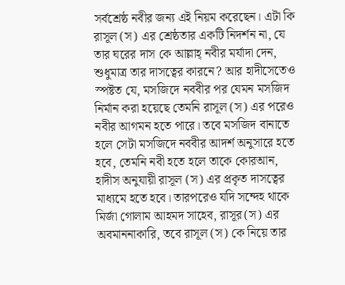সর্বশ্রেষ্ঠ নবীর জন্য এই নিয়ম করেছেন। এটা কি রাসূল (স) এর শ্রেষ্ঠতার একটি নিদর্শন না, যে তার ঘরের দাস কে আল্লাহ্ নবীর মর্যাদা দেন, শুধুমাত্র তার দাসত্বের কারনে? আর হাদীসেতেও স্পষ্টত যে, মসজিদে নববীর পর যেমন মসজিদ নির্মান করা হয়েছে তেমনি রাসূল (স) এর পরেও নবীর আগমন হতে পারে। তবে মসজিদ বানাতে হলে সেটা মসজিদে নববীর আদর্শ অনুসারে হতে হবে, তেমনি নবী হতে হলে তাকে কোরআন, হাদীস অনুযায়ী রাসূল (স) এর প্রকৃত দাসত্বের মাধ্যমে হতে হবে। তারপরেও যদি সন্দেহ থাকে মির্জা গোলাম আহমদ সাহেব, রাসূর(স) এর অবমাননাকারি, তবে রাসূল (স) কে নিয়ে তার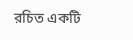রচিত একটি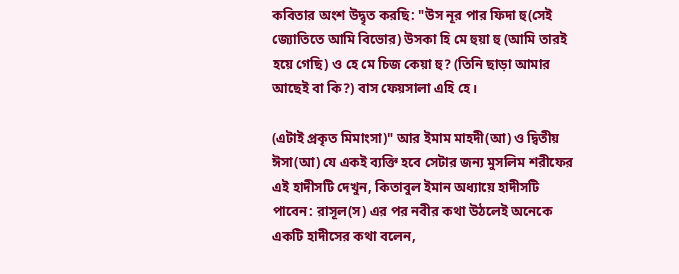কবিতার অংশ উদ্বৃত করছি: "উস নূর পার ফিদা হু(সেই জ্যোতিতে আমি বিভোর) উসকা হি মে হুয়া হু (আমি তারই হয়ে গেছি) ও হে মে চিজ কেয়া হু? (তিনি ছাড়া আমার আছেই বা কি?) বাস ফেয়সালা এহি হে।

(এটাই প্রকৃত মিমাংসা)" আর ইমাম মাহদী(আ) ও দ্বিতীয় ঈসা(আ) যে একই ব্যক্তি হবে সেটার জন্য মুসলিম শরীফের এই হাদীসটি দেখুন, কিতাবুল ইমান অধ্যায়ে হাদীসটি পাবেন: রাসূল(স) এর পর নবীর কথা উঠলেই অনেকে একটি হাদীসের কথা বলেন,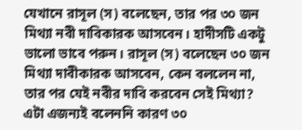যেখানে রাসূল (স) বলেছেন, তার পর ৩০ জন মিথ্যা নবী দাবিকারক আসবেন। হাদীসটি একটু ভালো ভাবে পরুন। রাসূল (স) বলেছেন ৩০ জন মিথ্যা দাবীকারক আসবেন, কেন বললেন না, তার পর যেই নবীর দাবি করবেন সেই মিথ্যা? এটা এজন্যই বলেননি কারণ ৩০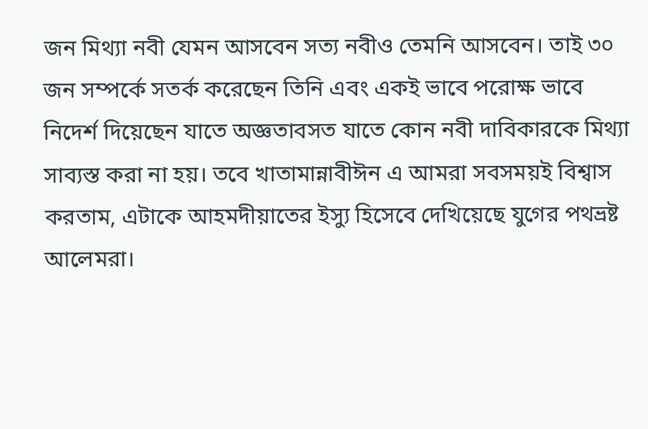জন মিথ্যা নবী যেমন আসবেন সত্য নবীও তেমনি আসবেন। তাই ৩০ জন সম্পর্কে সতর্ক করেছেন তিনি এবং একই ভাবে পরোক্ষ ভাবে নিদের্শ দিয়েছেন যাতে অজ্ঞতাবসত যাতে কোন নবী দাবিকারকে মিথ্যা সাব্যস্ত করা না হয়। তবে খাতামান্নাবীঈন এ আমরা সবসময়ই বিশ্বাস করতাম, এটাকে আহমদীয়াতের ইস্যু হিসেবে দেখিয়েছে যুগের পথভ্রষ্ট আলেমরা।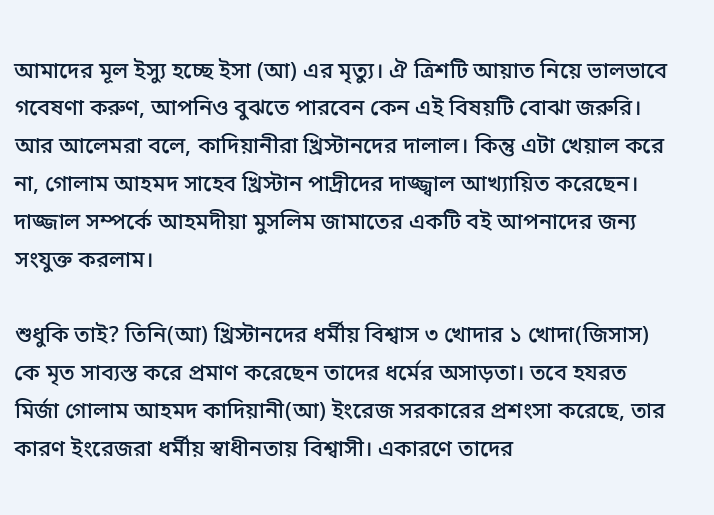আমাদের মূল ইস্যু হচ্ছে ইসা (আ) এর মৃত্যু। ঐ ত্রিশটি আয়াত নিয়ে ভালভাবে গবেষণা করুণ, আপনিও বুঝতে পারবেন কেন এই বিষয়টি বোঝা জরুরি। আর আলেমরা বলে, কাদিয়ানীরা খ্রিস্টানদের দালাল। কিন্তু এটা খেয়াল করে না, গোলাম আহমদ সাহেব খ্রিস্টান পাদ্রীদের দাজ্জ্বাল আখ্যায়িত করেছেন। দাজ্জাল সম্পর্কে আহমদীয়া মুসলিম জামাতের একটি বই আপনাদের জন্য সংযুক্ত করলাম।

শুধুকি তাই? তিনি(আ) খ্রিস্টানদের ধর্মীয় বিশ্বাস ৩ খোদার ১ খোদা(জিসাস) কে মৃত সাব্যস্ত করে প্রমাণ করেছেন তাদের ধর্মের অসাড়তা। তবে হযরত মির্জা গোলাম আহমদ কাদিয়ানী(আ) ইংরেজ সরকারের প্রশংসা করেছে, তার কারণ ইংরেজরা ধর্মীয় স্বাধীনতায় বিশ্বাসী। একারণে তাদের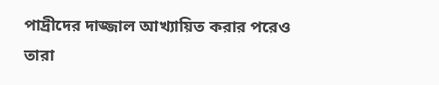পাদ্রীদের দাজ্জাল আখ্যায়িত করার পরেও তারা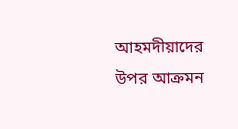আহমদীয়াদের উপর আক্রমন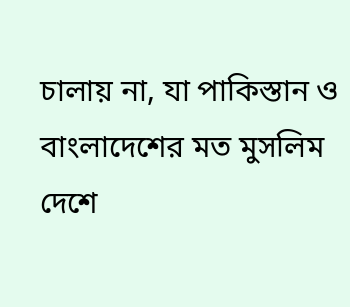চালায় না, যা পাকিস্তান ও বাংলাদেশের মত মুসলিম দেশে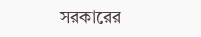সরকারের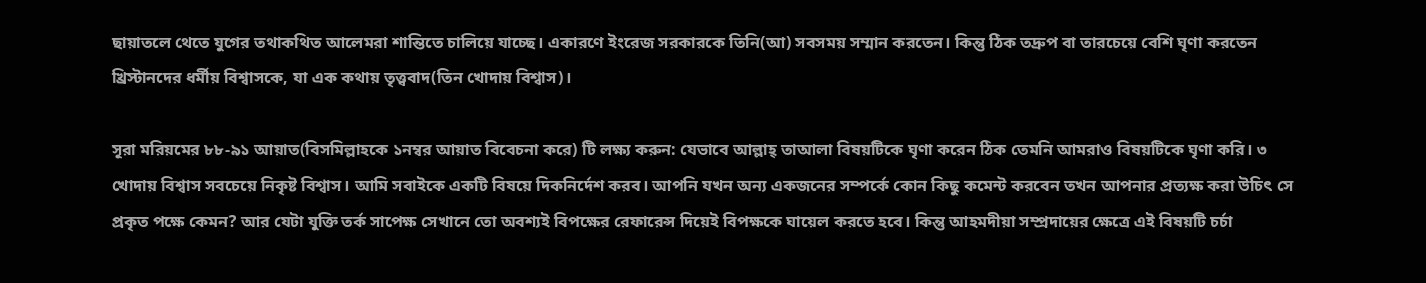ছায়াতলে থেতে যুগের তথাকথিত আলেমরা শান্তিতে চালিয়ে যাচ্ছে। একারণে ইংরেজ সরকারকে তিনি(আ) সবসময় সম্মান করতেন। কিন্তু ঠিক তদ্রুপ বা তারচেয়ে বেশি ঘৃণা করতেন খ্রিস্টানদের ধর্মীয় বিশ্বাসকে, যা এক কথায় তৃত্ত্ববাদ(তিন খোদায় বিশ্বাস)।

সূরা মরিয়মের ৮৮-৯১ আয়াত(বিসমিল্লাহকে ১নম্বর আয়াত বিবেচনা করে) টি লক্ষ্য করুন: যেভাবে আল্লাহ্ তাআলা বিষয়টিকে ঘৃণা করেন ঠিক তেমনি আমরাও বিষয়টিকে ঘৃণা করি। ৩ খোদায় বিশ্বাস সবচেয়ে নিকৃষ্ট বিশ্বাস। আমি সবাইকে একটি বিষয়ে দিকনির্দেশ করব। আপনি যখন অন্য একজনের সম্পর্কে কোন কিছু কমেন্ট করবেন তখন আপনার প্রত্যক্ষ করা উচিৎ সে প্রকৃত পক্ষে কেমন? আর যেটা যুক্তি তর্ক সাপেক্ষ সেখানে তো অবশ্যই বিপক্ষের রেফারেন্স দিয়েই বিপক্ষকে ঘায়েল করতে হবে। কিন্তু আহমদীয়া সম্প্রদায়ের ক্ষেত্রে এই বিষয়টি চর্চা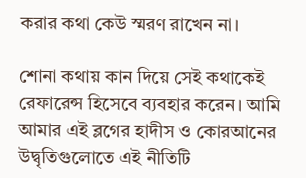করার কথা কেউ স্মরণ রাখেন না।

শোনা কথায় কান দিয়ে সেই কথাকেই রেফারেন্স হিসেবে ব্যবহার করেন। আমি আমার এই ব্লগের হাদীস ও কোরআনের উদ্বৃতিগুলোতে এই নীতিটি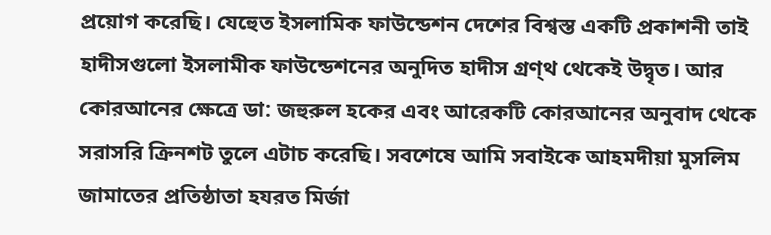প্রয়োগ করেছি। যেহেুত ইসলামিক ফাউন্ডেশন দেশের বিশ্বস্ত একটি প্রকাশনী তাই হাদীসগুলো ইসলামীক ফাউন্ডেশনের অনুদিত হাদীস গ্রণ্থ থেকেই উদ্বৃত। আর কোরআনের ক্ষেত্রে ডা: জহুরুল হকের এবং আরেকটি কোরআনের অনুবাদ থেকে সরাসরি ক্রিনশট তুলে এটাচ করেছি। সবশেষে আমি সবাইকে আহমদীয়া মুসলিম জামাতের প্রতিষ্ঠাতা হযরত মির্জা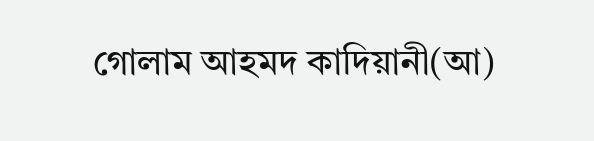গোলাম আহমদ কাদিয়ানী(আ)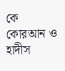কে কোরআন ও হাদীস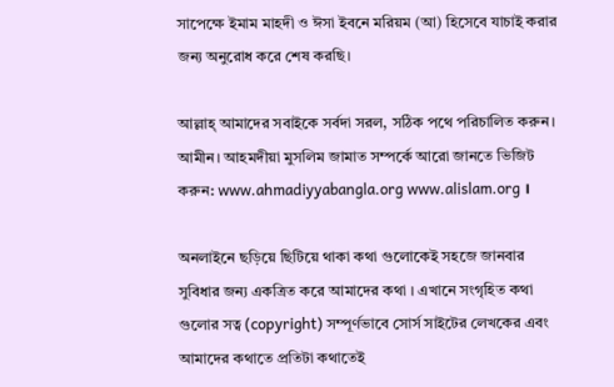সাপেক্ষে ইমাম মাহদী ও ঈসা ইবনে মরিয়ম (আ) হিসেবে যাচাই করার জন্য অনুরোধ করে শেষ করছি।

আল্লাহ্ আমাদের সবাইকে সর্বদা সরল, সঠিক পথে পরিচালিত করুন। আমীন। আহমদীয়া মুসলিম জামাত সম্পর্কে আরো জানতে ভিজিট করুন: www.ahmadiyyabangla.org www.alislam.org ।

অনলাইনে ছড়িয়ে ছিটিয়ে থাকা কথা গুলোকেই সহজে জানবার সুবিধার জন্য একত্রিত করে আমাদের কথা । এখানে সংগৃহিত কথা গুলোর সত্ব (copyright) সম্পূর্ণভাবে সোর্স সাইটের লেখকের এবং আমাদের কথাতে প্রতিটা কথাতেই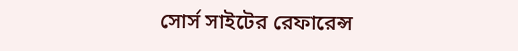সোর্স সাইটের রেফারেন্স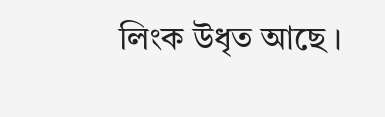লিংক উধৃত আছে ।